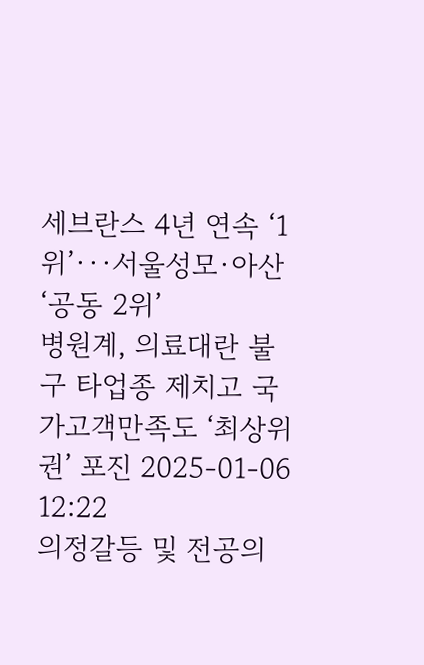세브란스 4년 연속 ‘1위’···서울성모·아산 ‘공동 2위’
병원계, 의료대란 불구 타업종 제치고 국가고객만족도 ‘최상위권’ 포진 2025-01-06 12:22
의정갈등 및 전공의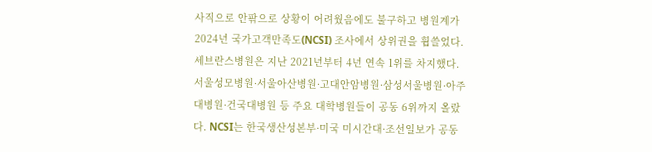사직으로 안팎으로 상황이 어려웠음에도 불구하고 병원계가 2024년 국가고객만족도(NCSI) 조사에서 상위권을 휩쓸었다. 세브란스병원은 지난 2021년부터 4년 연속 1위를 차지했다. 서울성모병원·서울아산병원·고대안암병원·삼성서울병원·아주대병원·건국대병원 등 주요 대학병원들이 공동 6위까지 올랐다. NCSI는 한국생산성본부·미국 미시간대·조선일보가 공동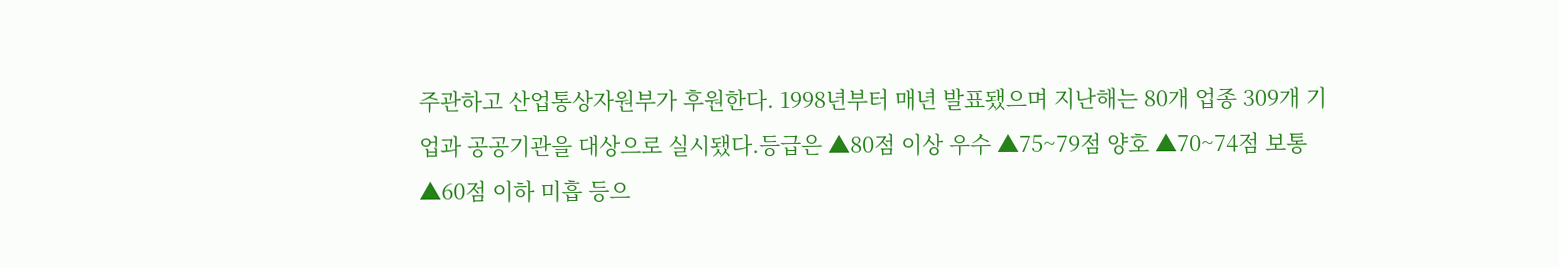주관하고 산업통상자원부가 후원한다. 1998년부터 매년 발표됐으며 지난해는 80개 업종 309개 기업과 공공기관을 대상으로 실시됐다.등급은 ▲80점 이상 우수 ▲75~79점 양호 ▲70~74점 보통 ▲60점 이하 미흡 등으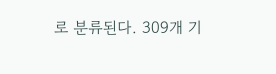로 분류된다. 309개 기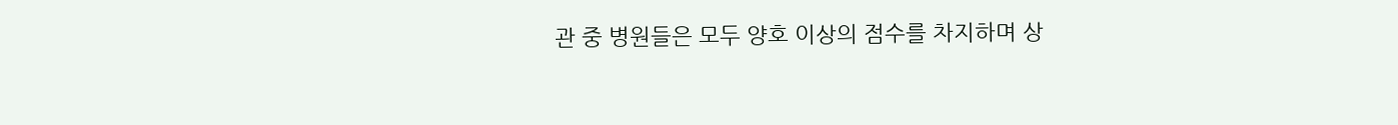관 중 병원들은 모두 양호 이상의 점수를 차지하며 상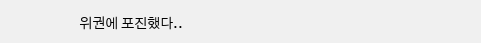위권에 포진했다..